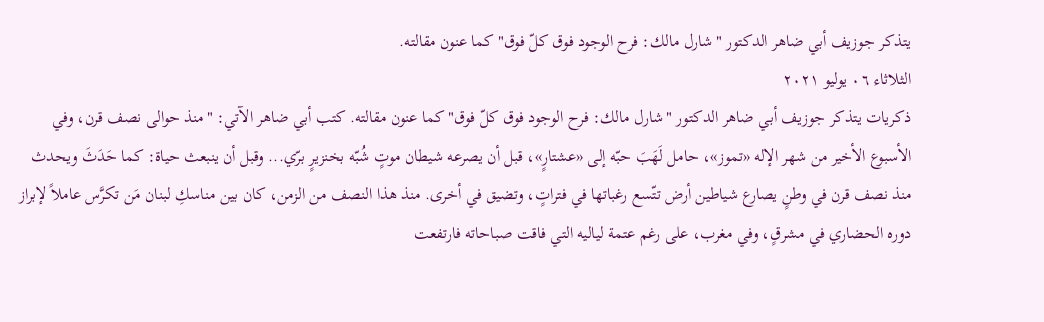يتذكر جوزيف أبي ضاهر الدكتور "شارل مالك: فرح الوجود فوق كلّ فوق" كما عنون مقالته.
الثلاثاء ٠٦ يوليو ٢٠٢١
ذكريات يتذكر جوزيف أبي ضاهر الدكتور "شارل مالك: فرح الوجود فوق كلّ فوق" كما عنون مقالته. كتب أبي ضاهر الآتي: "منذ حوالى نصف قرن، وفي الأسبوع الأخير من شهر الإله «تموز»، حامل لَهَبَ حبّه إلى «عشتارٍ»، قبل أن يصرعه شيطان موتٍ شُبّه بخنزيرٍ برّي... وقبل أن ينبعث حياة: كما حَدَثَ ويحدث منذ نصف قرن في وطنٍ يصارع شياطين أرض تتّسع رغباتها في فتراتٍ، وتضيق في أخرى. منذ هذا النصف من الزمن، كان بين مناسكِ لبنان مَن تكرَّس عاملاً لإبراز دوره الحضاري في مشرقٍ، وفي مغرب، على رغم عتمة لياليه التي فاقت صباحاته فارتفعت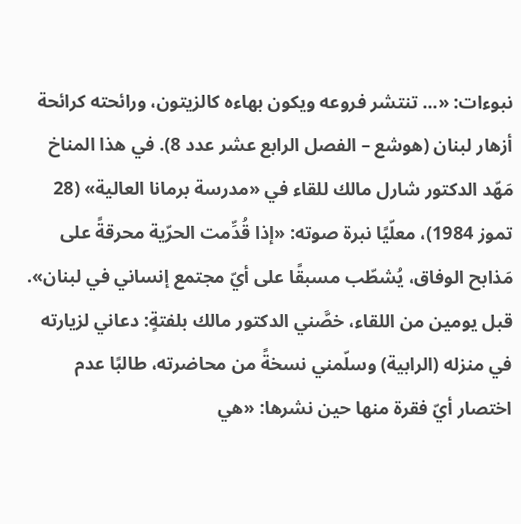نبوءات: «... تنتشر فروعه ويكون بهاءه كالزيتون، ورائحته كرائحة أزهار لبنان (هوشع – الفصل الرابع عشر عدد 8). في هذا المناخ مَهّد الدكتور شارل مالك للقاء في «مدرسة برمانا العالية» (28 تموز 1984)، معلّيًا نبرة صوته: «إذا قُدِّمت الحرّية محرقةً على مَذابح الوفاق، يُشطّب مسبقًا على أيّ مجتمع إنساني في لبنان». قبل يومين من اللقاء، خصَّني الدكتور مالك بلفتةٍ: دعاني لزيارته في منزله (الرابية) وسلّمني نسخةً من محاضرته، طالبًا عدم اختصار أيّ فقرة منها حين نشرها: «هي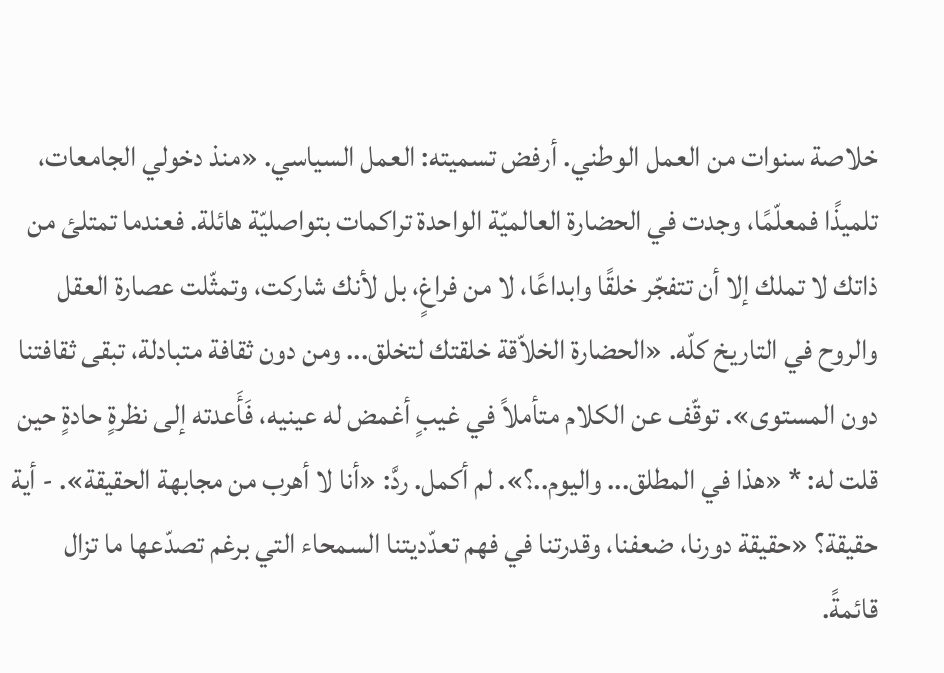خلاصة سنوات من العمل الوطني. أرفض تسميته: العمل السياسي. «منذ دخولي الجامعات، تلميذًا فمعلّمًا، وجدت في الحضارة العالميّة الواحدة تراكمات بتواصليّة هائلة. فعندما تمتلئ من ذاتك لا تملك إلا أن تتفجّر خلقًا وابداعًا، لا من فراغٍ، بل لأنك شاركت، وتمثّلت عصارة العقل والروح في التاريخ كلّه. «الحضارة الخلاّقة خلقتك لتخلق... ومن دون ثقافة متبادلة، تبقى ثقافتنا دون المستوى». توقّف عن الكلام متأملاً في غيبٍ أغمض له عينيه، فَأَعدته إلى نظرةٍ حادةٍ حين قلت له: * «هذا في المطلق... واليوم..؟». لم أكمل. ردَّ: «أنا لا أهرب من مجابهة الحقيقة». - أية حقيقة؟ «حقيقة دورنا، ضعفنا، وقدرتنا في فهم تعدّديتنا السمحاء التي برغم تصدّعها ما تزال قائمةً.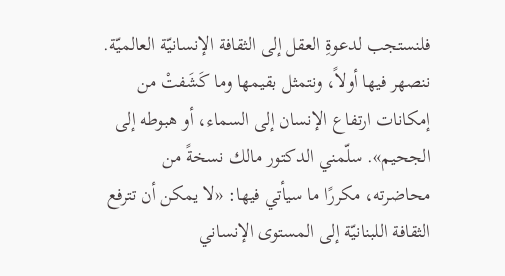فلنستجب لدعوةِ العقل إلى الثقافة الإنسانيّة العالميّة. ننصهر فيها أولاً، ونتمثل بقيمها وما كَشَفتْ من إمكانات ارتفاع الإنسان إلى السماء، أو هبوطه إلى الجحيم». سلّمني الدكتور مالك نسخةً من محاضرته، مكررًا ما سيأتي فيها: «لا يمكن أن تترفع الثقافة اللبنانيّة إلى المستوى الإنساني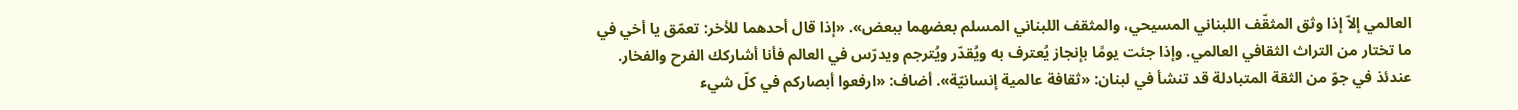العالمي إلاّ إذا وثق المثقّف اللبناني المسيحي، والمثقف اللبناني المسلم بعضهما ببعض». «إذا قال أحدهما للأخر: تعمّق يا أخي في ما تختار من التراث الثقافي العالمي. وإذا جئت يومًا بإنجاز يُعترف به ويُقدّر ويُترجم ويدرّس في العالم فأنا أشاركك الفرح والفخار. عندئذ في جوّ من الثقة المتبادلة قد تنشأ في لبنان: «ثقافة عالمية إنسانيّة». أضاف: «ارفعوا أبصاركم في كلّ شيء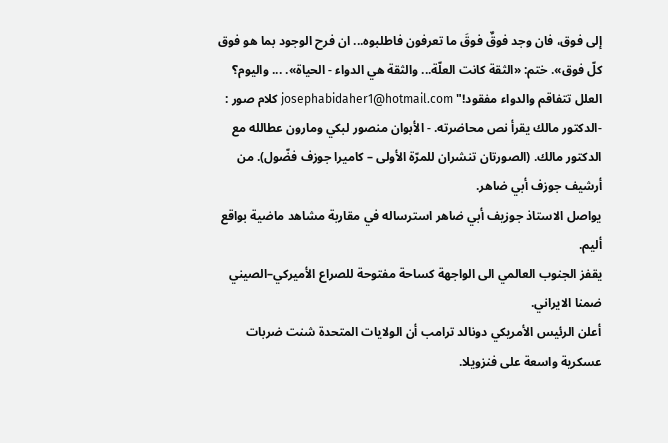إلى فوق، فان وجد فوقٌ فوقَ ما تعرفون فاطلبوه... ان فرح الوجود بما هو فوق كلّ فوق». ختم: «الثقة كانت العلّة... والثقة هي الدواء - الحياة». ... واليوم؟ العلل تتفاقم والدواء مفقود!" josephabidaher1@hotmail.com كلام صور : -الدكتور مالك يقرأ نص محاضرته. - الأبوان منصور لبكي ومارون عطالله مع الدكتور مالك. (الصورتان تنشران للمرّة الأولى – كاميرا جوزف فضّول). من أرشيف جوزف أبي ضاهر.
يواصل الاستاذ جوزيف أبي ضاهر استرساله في مقاربة مشاهد ماضية بواقع أليم.
يقفز الجنوب العالمي الى الواجهة كساحة مفتوحة للصراع الأميركي–الصيني ضمنا الايراني.
أعلن الرئيس الأمريكي دونالد ترامب أن الولايات المتحدة شنت ضربات عسكرية واسعة على فنزويلا.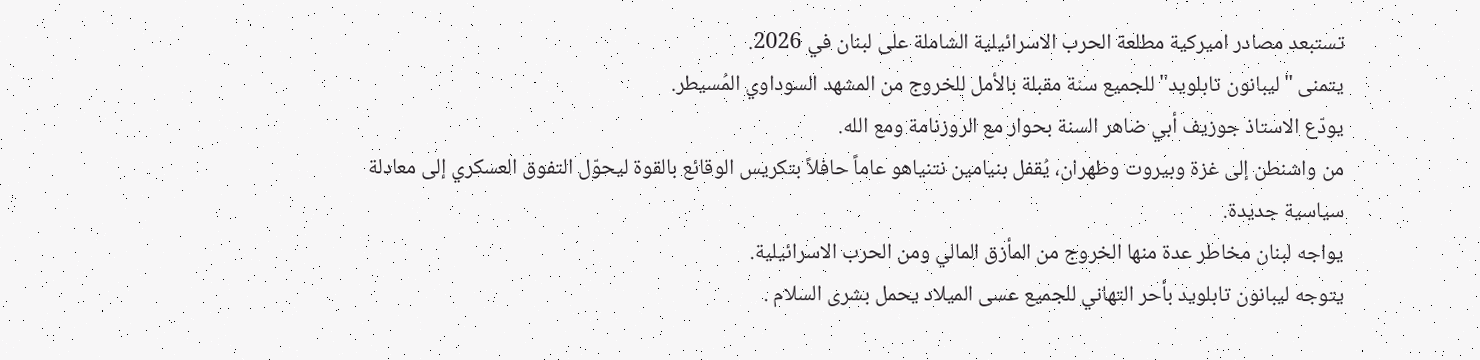تستبعد مصادر اميركية مطلعة الحرب الاسرائيلية الشاملة على لبنان في 2026.
يتمنى "ليبانون تابلويد" للجميع سنة مقبلة بالأمل للخروج من المشهد السوداوي المُسيطر.
يودّع الاستاذ جوزيف أبي ضاهر السنة بحوار مع الروزنامة ومع الله.
من واشنطن إلى غزة وبيروت وطهران، يُقفل بنيامين نتنياهو عاماً حافلاً بتكريس الوقائع بالقوة ليحوّل التفوق العسكري إلى معادلة سياسية جديدة.
يواجه لبنان مخاطر عدة منها الخروج من المأزق المالي ومن الحرب الاسرائيلية.
يتوجه ليبانون تابلويد بأحر التهاني للجميع عسى الميلاد يحمل بشرى السلام .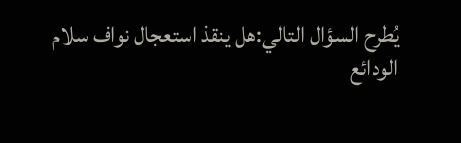يُطرح السؤال التالي:هل ينقذ استعجال نواف سلام الودائع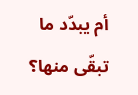أم يبدّد ما تبقّى منها؟